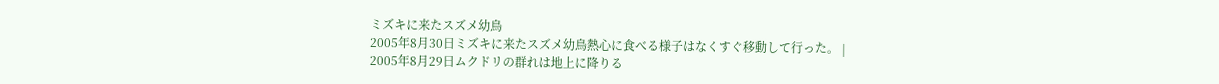ミズキに来たスズメ幼鳥
2005年8月30日ミズキに来たスズメ幼鳥熱心に食べる様子はなくすぐ移動して行った。 |
2005年8月29日ムクドリの群れは地上に降りる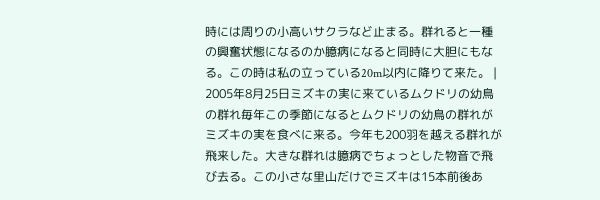時には周りの小高いサクラなど止まる。群れると一種の興奮状態になるのか臆病になると同時に大胆にもなる。この時は私の立っている20m以内に降りて来た。 |
2005年8月25日ミズキの実に来ているムクドリの幼鳥の群れ毎年この季節になるとムクドリの幼鳥の群れがミズキの実を食べに来る。今年も200羽を越える群れが飛来した。大きな群れは臆病でちょっとした物音で飛び去る。この小さな里山だけでミズキは15本前後あ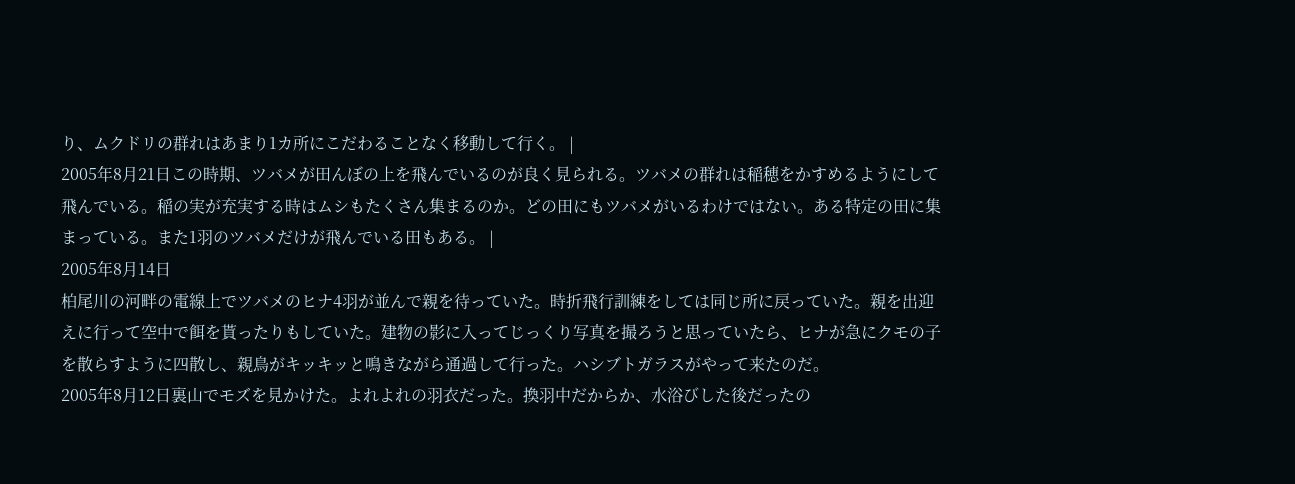り、ムクドリの群れはあまり1カ所にこだわることなく移動して行く。 |
2005年8月21日この時期、ツバメが田んぼの上を飛んでいるのが良く見られる。ツバメの群れは稲穂をかすめるようにして飛んでいる。稲の実が充実する時はムシもたくさん集まるのか。どの田にもツバメがいるわけではない。ある特定の田に集まっている。また1羽のツバメだけが飛んでいる田もある。 |
2005年8月14日
柏尾川の河畔の電線上でツバメのヒナ4羽が並んで親を待っていた。時折飛行訓練をしては同じ所に戻っていた。親を出迎えに行って空中で餌を貰ったりもしていた。建物の影に入ってじっくり写真を撮ろうと思っていたら、ヒナが急にクモの子を散らすように四散し、親鳥がキッキッと鳴きながら通過して行った。ハシブトガラスがやって来たのだ。
2005年8月12日裏山でモズを見かけた。よれよれの羽衣だった。換羽中だからか、水浴びした後だったの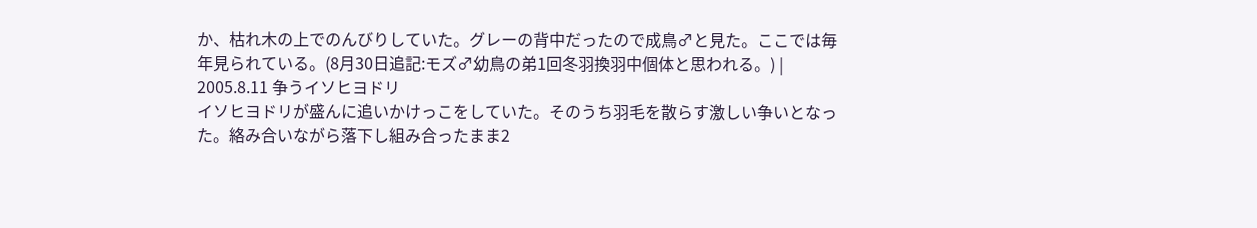か、枯れ木の上でのんびりしていた。グレーの背中だったので成鳥♂と見た。ここでは毎年見られている。(8月30日追記:モズ♂幼鳥の弟1回冬羽換羽中個体と思われる。) |
2005.8.11 争うイソヒヨドリ
イソヒヨドリが盛んに追いかけっこをしていた。そのうち羽毛を散らす激しい争いとなった。絡み合いながら落下し組み合ったまま2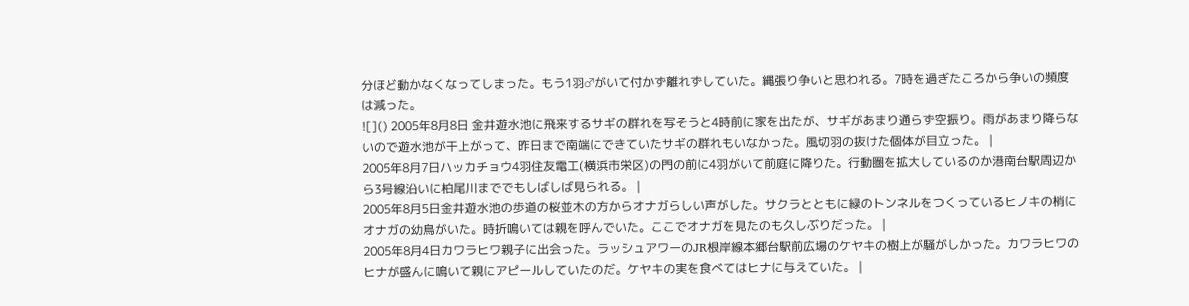分ほど動かなくなってしまった。もう1羽♂がいて付かず離れずしていた。縄張り争いと思われる。7時を過ぎたころから争いの頻度は減った。
![]() 2005年8月8日 金井遊水池に飛来するサギの群れを写そうと4時前に家を出たが、サギがあまり通らず空振り。雨があまり降らないので遊水池が干上がって、昨日まで南端にできていたサギの群れもいなかった。風切羽の抜けた個体が目立った。 |
2005年8月7日ハッカチョウ4羽住友電工(横浜市栄区)の門の前に4羽がいて前庭に降りた。行動圏を拡大しているのか港南台駅周辺から3号線沿いに柏尾川まででもしばしば見られる。 |
2005年8月5日金井遊水池の歩道の桜並木の方からオナガらしい声がした。サクラとともに緑のトンネルをつくっているヒノキの梢にオナガの幼鳥がいた。時折鳴いては親を呼んでいた。ここでオナガを見たのも久しぶりだった。 |
2005年8月4日カワラヒワ親子に出会った。ラッシュアワーのJR根岸線本郷台駅前広場のケヤキの樹上が騒がしかった。カワラヒワのヒナが盛んに鳴いて親にアピールしていたのだ。ケヤキの実を食べてはヒナに与えていた。 |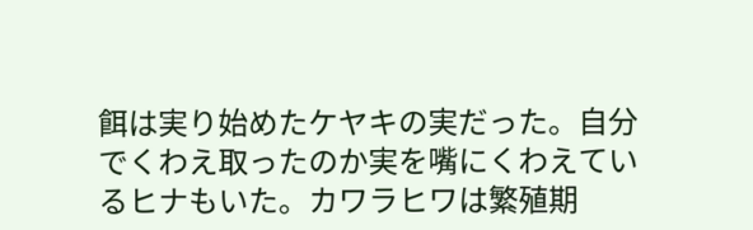餌は実り始めたケヤキの実だった。自分でくわえ取ったのか実を嘴にくわえているヒナもいた。カワラヒワは繁殖期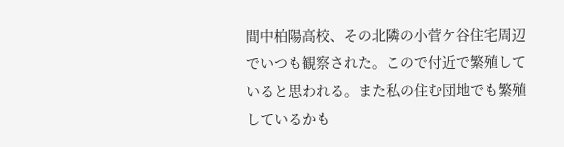間中柏陽高校、その北隣の小菅ケ谷住宅周辺でいつも観察された。こので付近で繁殖していると思われる。また私の住む団地でも繁殖しているかも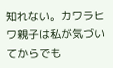知れない。カワラヒワ親子は私が気づいてからでも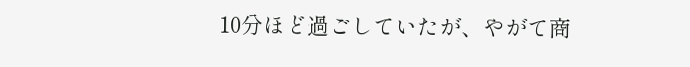10分ほど過ごしていたが、やがて商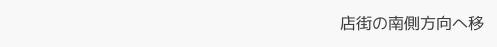店街の南側方向へ移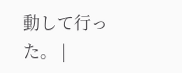動して行った。 |